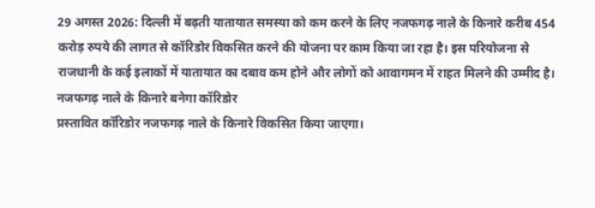29 अगस्त 2026: दिल्ली में बढ़ती यातायात समस्या को कम करने के लिए नजफगढ़ नाले के किनारे करीब 454 करोड़ रुपये की लागत से कॉरिडोर विकसित करने की योजना पर काम किया जा रहा है। इस परियोजना से राजधानी के कई इलाकों में यातायात का दबाव कम होने और लोगों को आवागमन में राहत मिलने की उम्मीद है।
नजफगढ़ नाले के किनारे बनेगा कॉरिडोर
प्रस्तावित कॉरिडोर नजफगढ़ नाले के किनारे विकसित किया जाएगा।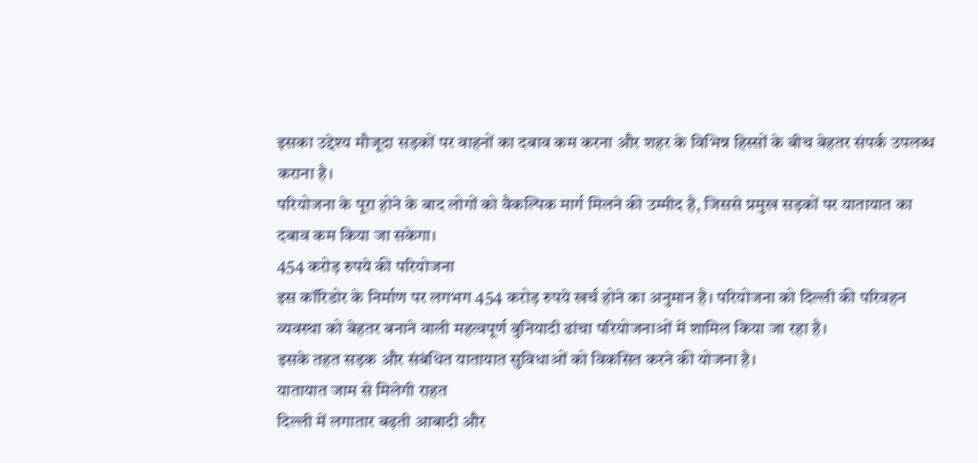इसका उद्देश्य मौजूदा सड़कों पर वाहनों का दबाव कम करना और शहर के विभिन्न हिस्सों के बीच बेहतर संपर्क उपलब्ध कराना है।
परियोजना के पूरा होने के बाद लोगों को वैकल्पिक मार्ग मिलने की उम्मीद है, जिससे प्रमुख सड़कों पर यातायात का दबाव कम किया जा सकेगा।
454 करोड़ रुपये की परियोजना
इस कॉरिडोर के निर्माण पर लगभग 454 करोड़ रुपये खर्च होने का अनुमान है। परियोजना को दिल्ली की परिवहन व्यवस्था को बेहतर बनाने वाली महत्वपूर्ण बुनियादी ढांचा परियोजनाओं में शामिल किया जा रहा है।
इसके तहत सड़क और संबंधित यातायात सुविधाओं को विकसित करने की योजना है।
यातायात जाम से मिलेगी राहत
दिल्ली में लगातार बढ़ती आबादी और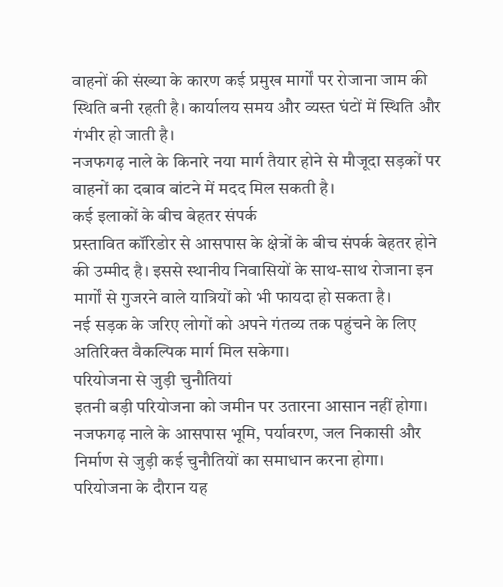वाहनों की संख्या के कारण कई प्रमुख मार्गों पर रोजाना जाम की स्थिति बनी रहती है। कार्यालय समय और व्यस्त घंटों में स्थिति और गंभीर हो जाती है।
नजफगढ़ नाले के किनारे नया मार्ग तैयार होने से मौजूदा सड़कों पर वाहनों का दबाव बांटने में मदद मिल सकती है।
कई इलाकों के बीच बेहतर संपर्क
प्रस्तावित कॉरिडोर से आसपास के क्षेत्रों के बीच संपर्क बेहतर होने की उम्मीद है। इससे स्थानीय निवासियों के साथ-साथ रोजाना इन मार्गों से गुजरने वाले यात्रियों को भी फायदा हो सकता है।
नई सड़क के जरिए लोगों को अपने गंतव्य तक पहुंचने के लिए अतिरिक्त वैकल्पिक मार्ग मिल सकेगा।
परियोजना से जुड़ी चुनौतियां
इतनी बड़ी परियोजना को जमीन पर उतारना आसान नहीं होगा। नजफगढ़ नाले के आसपास भूमि, पर्यावरण, जल निकासी और निर्माण से जुड़ी कई चुनौतियों का समाधान करना होगा।
परियोजना के दौरान यह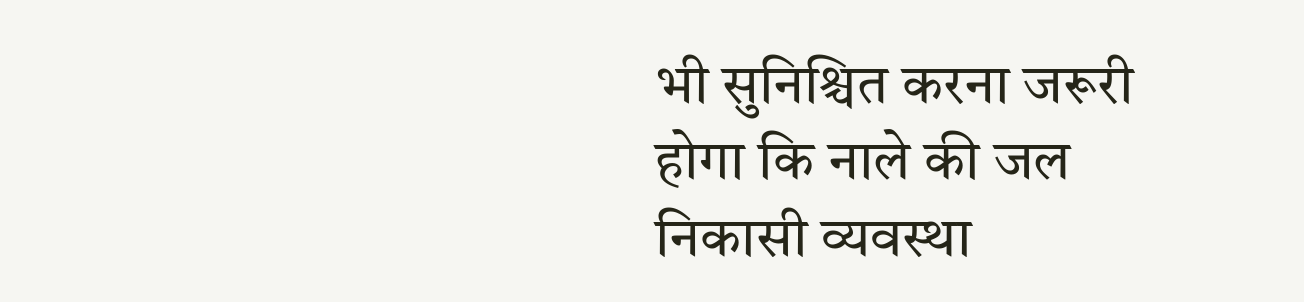भी सुनिश्चित करना जरूरी होगा कि नाले की जल निकासी व्यवस्था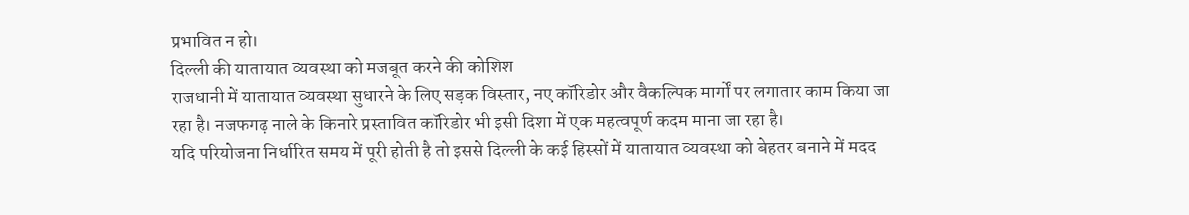प्रभावित न हो।
दिल्ली की यातायात व्यवस्था को मजबूत करने की कोशिश
राजधानी में यातायात व्यवस्था सुधारने के लिए सड़क विस्तार, नए कॉरिडोर और वैकल्पिक मार्गों पर लगातार काम किया जा रहा है। नजफगढ़ नाले के किनारे प्रस्तावित कॉरिडोर भी इसी दिशा में एक महत्वपूर्ण कदम माना जा रहा है।
यदि परियोजना निर्धारित समय में पूरी होती है तो इससे दिल्ली के कई हिस्सों में यातायात व्यवस्था को बेहतर बनाने में मदद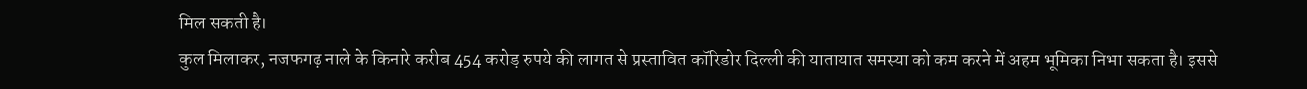मिल सकती है।
कुल मिलाकर, नजफगढ़ नाले के किनारे करीब 454 करोड़ रुपये की लागत से प्रस्तावित कॉरिडोर दिल्ली की यातायात समस्या को कम करने में अहम भूमिका निभा सकता है। इससे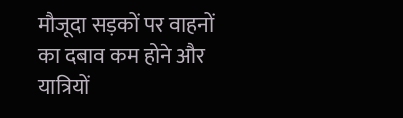मौजूदा सड़कों पर वाहनों का दबाव कम होने और यात्रियों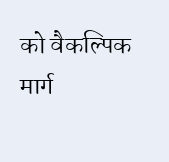को वैकल्पिक मार्ग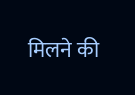मिलने की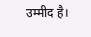उम्मीद है।